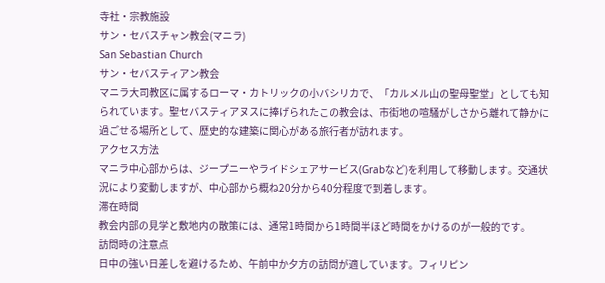寺社・宗教施設
サン・セバスチャン教会(マニラ)
San Sebastian Church
サン・セバスティアン教会
マニラ大司教区に属するローマ・カトリックの小バシリカで、「カルメル山の聖母聖堂」としても知られています。聖セバスティアヌスに捧げられたこの教会は、市街地の喧騒がしさから離れて静かに過ごせる場所として、歴史的な建築に関心がある旅行者が訪れます。
アクセス方法
マニラ中心部からは、ジープニーやライドシェアサービス(Grabなど)を利用して移動します。交通状況により変動しますが、中心部から概ね20分から40分程度で到着します。
滞在時間
教会内部の見学と敷地内の散策には、通常1時間から1時間半ほど時間をかけるのが一般的です。
訪問時の注意点
日中の強い日差しを避けるため、午前中か夕方の訪問が適しています。フィリピン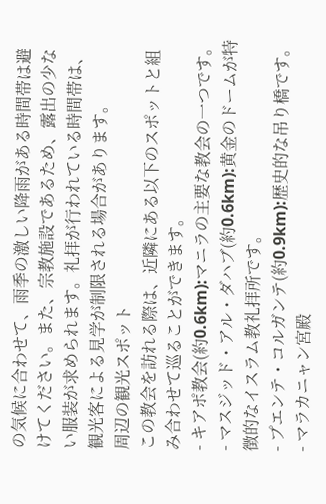の気候に合わせて、雨季の激しい降雨がある時間帯は避けてください。また、宗教施設であるため、露出の少ない服装が求められます。礼拝が行われている時間帯は、観光客による見学が制限される場合があります。
周辺の観光スポット
この教会を訪れる際は、近隣にある以下のスポットと組み合わせて巡ることができます。
- キアポ教会(約0.6km):マニラの主要な教会の一つです。
- マスジッド・アル・ダハブ(約0.6km):黄金のドームが特徴的なイスラム教礼拝所です。
- プエンテ・コルガンテ(約0.9km):歴史的な吊り橋です。
- マラカニャン宮殿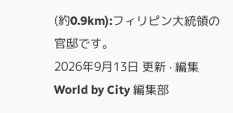(約0.9km):フィリピン大統領の官邸です。
2026年9月13日 更新 · 編集 World by City 編集部